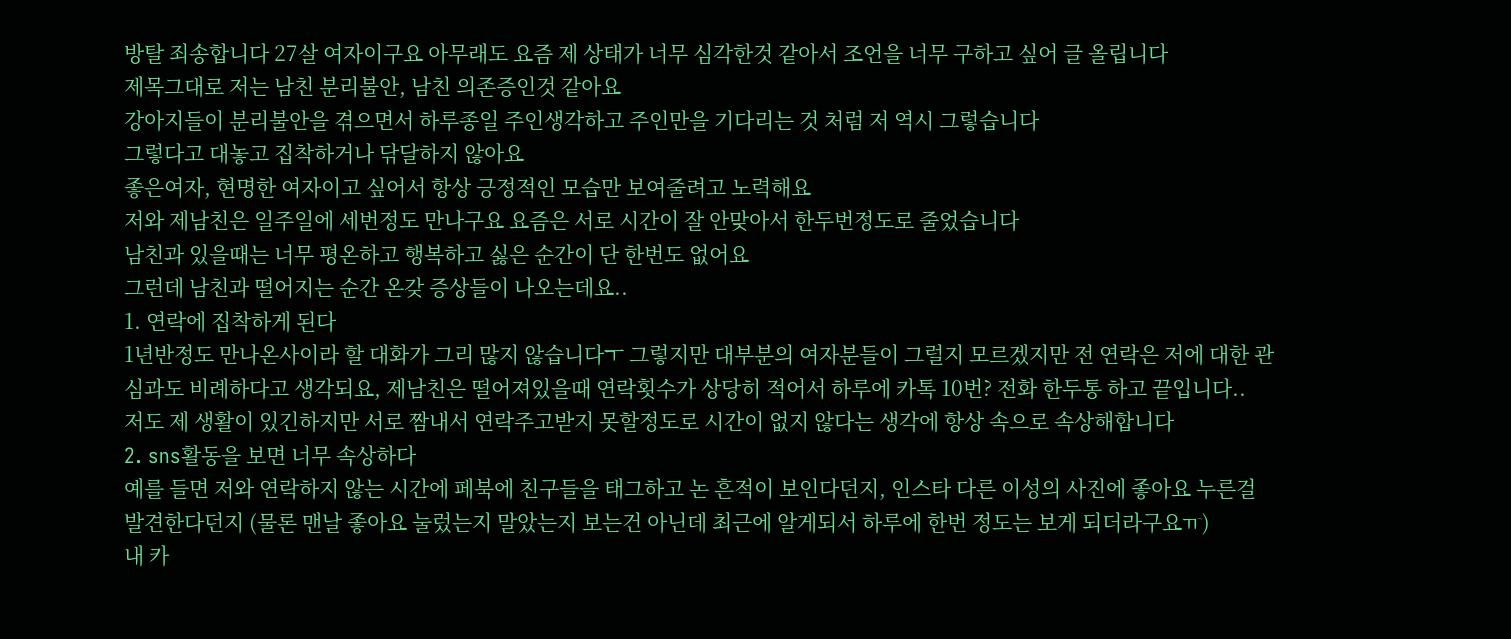방탈 죄송합니다 27살 여자이구요 아무래도 요즘 제 상태가 너무 심각한것 같아서 조언을 너무 구하고 싶어 글 올립니다
제목그대로 저는 남친 분리불안, 남친 의존증인것 같아요
강아지들이 분리불안을 겪으면서 하루종일 주인생각하고 주인만을 기다리는 것 처럼 저 역시 그렇습니다
그렇다고 대놓고 집착하거나 닦달하지 않아요
좋은여자, 현명한 여자이고 싶어서 항상 긍정적인 모습만 보여줄려고 노력해요
저와 제남친은 일주일에 세번정도 만나구요 요즘은 서로 시간이 잘 안맞아서 한두번정도로 줄었습니다
남친과 있을때는 너무 평온하고 행복하고 싫은 순간이 단 한번도 없어요
그런데 남친과 떨어지는 순간 온갖 증상들이 나오는데요..
1. 연락에 집착하게 된다
1년반정도 만나온사이라 할 대화가 그리 많지 않습니다ㅜ 그렇지만 대부분의 여자분들이 그럴지 모르겠지만 전 연락은 저에 대한 관심과도 비례하다고 생각되요, 제남친은 떨어져있을때 연락횟수가 상당히 적어서 하루에 카톡 10번? 전화 한두통 하고 끝입니다..
저도 제 생활이 있긴하지만 서로 짬내서 연락주고받지 못할정도로 시간이 없지 않다는 생각에 항상 속으로 속상해합니다
2. sns활동을 보면 너무 속상하다
예를 들면 저와 연락하지 않는 시간에 페북에 친구들을 태그하고 논 흔적이 보인다던지, 인스타 다른 이성의 사진에 좋아요 누른걸 발견한다던지 (물론 맨날 좋아요 눌렀는지 말았는지 보는건 아닌데 최근에 알게되서 하루에 한번 정도는 보게 되더라구요ㅠ)
내 카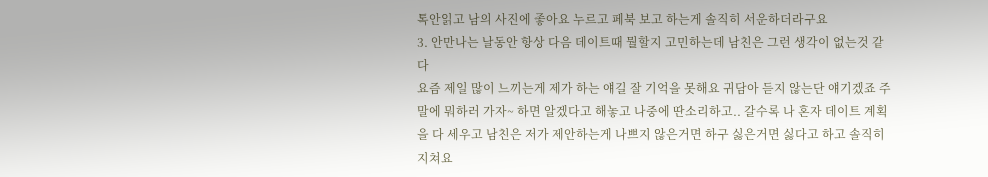톡안읽고 남의 사진에 좋아요 누르고 페북 보고 하는게 솔직히 서운하더라구요
3. 안만나는 날동안 항상 다음 데이트때 뭘할지 고민하는데 남친은 그런 생각이 없는것 같다
요즘 제일 많이 느끼는게 제가 하는 얘길 잘 기억을 못해요 귀담아 듣지 않는단 얘기겠죠 주말에 뭐하러 가자~ 하면 알겠다고 해놓고 나중에 딴소리하고.. 갈수록 나 혼자 데이트 계획을 다 세우고 남친은 저가 제안하는게 나쁘지 않은거면 하구 싫은거면 싫다고 하고 솔직히 지쳐요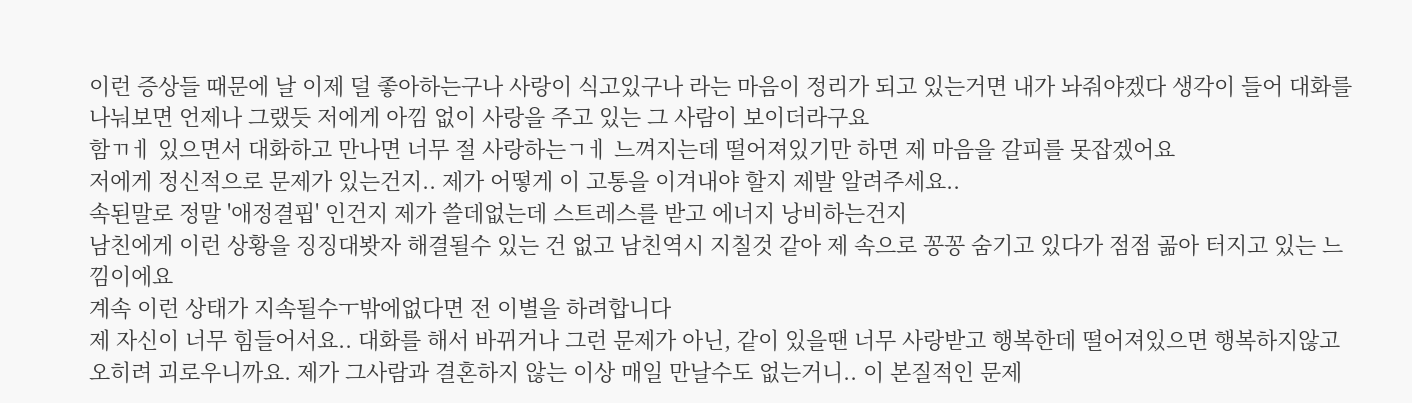이런 증상들 때문에 날 이제 덜 좋아하는구나 사랑이 식고있구나 라는 마음이 정리가 되고 있는거면 내가 놔줘야겠다 생각이 들어 대화를 나눠보면 언제나 그랬듯 저에게 아낌 없이 사랑을 주고 있는 그 사람이 보이더라구요
함ㄲㅔ 있으면서 대화하고 만나면 너무 절 사랑하는ㄱㅔ 느껴지는데 떨어져있기만 하면 제 마음을 갈피를 못잡겠어요
저에게 정신적으로 문제가 있는건지.. 제가 어떻게 이 고통을 이겨내야 할지 제발 알려주세요..
속된말로 정말 '애정결핍' 인건지 제가 쓸데없는데 스트레스를 받고 에너지 낭비하는건지
남친에게 이런 상황을 징징대봣자 해결될수 있는 건 없고 남친역시 지칠것 같아 제 속으로 꽁꽁 숨기고 있다가 점점 곪아 터지고 있는 느낌이에요
계속 이런 상태가 지속될수ㅜ밖에없다면 전 이별을 하려합니다
제 자신이 너무 힘들어서요.. 대화를 해서 바뀌거나 그런 문제가 아닌, 같이 있을땐 너무 사랑받고 행복한데 떨어져있으면 행복하지않고 오히려 괴로우니까요. 제가 그사람과 결혼하지 않는 이상 매일 만날수도 없는거니.. 이 본질적인 문제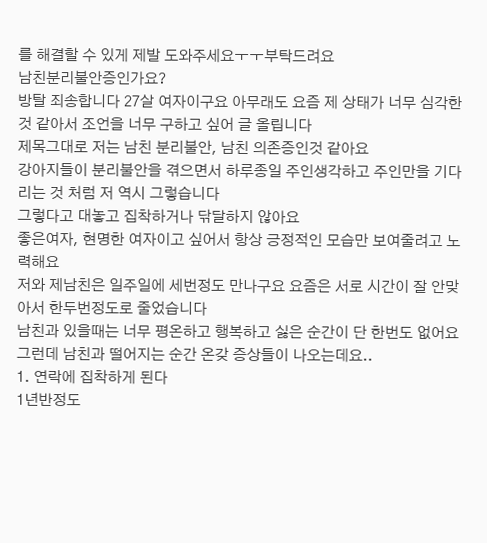를 해결할 수 있게 제발 도와주세요ㅜㅜ부탁드려요
남친분리불안증인가요?
방탈 죄송합니다 27살 여자이구요 아무래도 요즘 제 상태가 너무 심각한것 같아서 조언을 너무 구하고 싶어 글 올립니다
제목그대로 저는 남친 분리불안, 남친 의존증인것 같아요
강아지들이 분리불안을 겪으면서 하루종일 주인생각하고 주인만을 기다리는 것 처럼 저 역시 그렇습니다
그렇다고 대놓고 집착하거나 닦달하지 않아요
좋은여자, 현명한 여자이고 싶어서 항상 긍정적인 모습만 보여줄려고 노력해요
저와 제남친은 일주일에 세번정도 만나구요 요즘은 서로 시간이 잘 안맞아서 한두번정도로 줄었습니다
남친과 있을때는 너무 평온하고 행복하고 싫은 순간이 단 한번도 없어요
그런데 남친과 떨어지는 순간 온갖 증상들이 나오는데요..
1. 연락에 집착하게 된다
1년반정도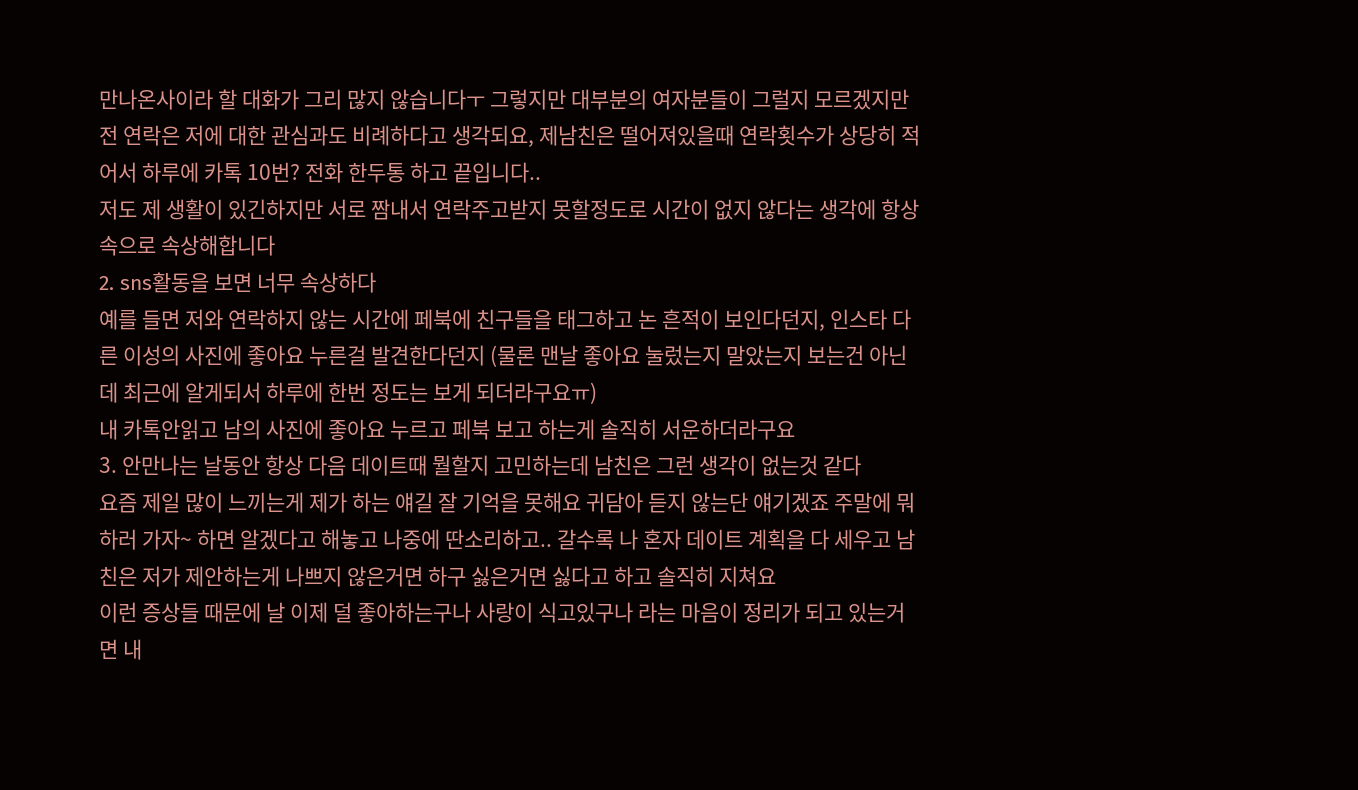만나온사이라 할 대화가 그리 많지 않습니다ㅜ 그렇지만 대부분의 여자분들이 그럴지 모르겠지만 전 연락은 저에 대한 관심과도 비례하다고 생각되요, 제남친은 떨어져있을때 연락횟수가 상당히 적어서 하루에 카톡 10번? 전화 한두통 하고 끝입니다..
저도 제 생활이 있긴하지만 서로 짬내서 연락주고받지 못할정도로 시간이 없지 않다는 생각에 항상 속으로 속상해합니다
2. sns활동을 보면 너무 속상하다
예를 들면 저와 연락하지 않는 시간에 페북에 친구들을 태그하고 논 흔적이 보인다던지, 인스타 다른 이성의 사진에 좋아요 누른걸 발견한다던지 (물론 맨날 좋아요 눌렀는지 말았는지 보는건 아닌데 최근에 알게되서 하루에 한번 정도는 보게 되더라구요ㅠ)
내 카톡안읽고 남의 사진에 좋아요 누르고 페북 보고 하는게 솔직히 서운하더라구요
3. 안만나는 날동안 항상 다음 데이트때 뭘할지 고민하는데 남친은 그런 생각이 없는것 같다
요즘 제일 많이 느끼는게 제가 하는 얘길 잘 기억을 못해요 귀담아 듣지 않는단 얘기겠죠 주말에 뭐하러 가자~ 하면 알겠다고 해놓고 나중에 딴소리하고.. 갈수록 나 혼자 데이트 계획을 다 세우고 남친은 저가 제안하는게 나쁘지 않은거면 하구 싫은거면 싫다고 하고 솔직히 지쳐요
이런 증상들 때문에 날 이제 덜 좋아하는구나 사랑이 식고있구나 라는 마음이 정리가 되고 있는거면 내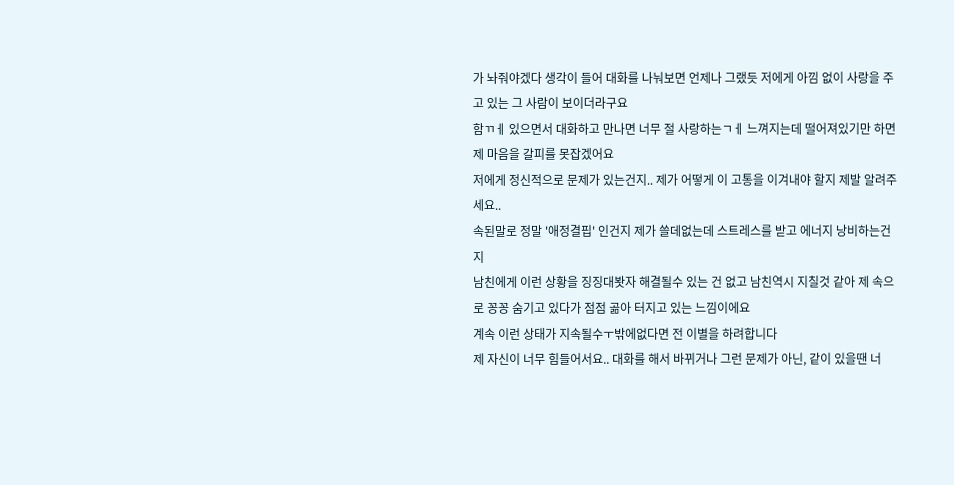가 놔줘야겠다 생각이 들어 대화를 나눠보면 언제나 그랬듯 저에게 아낌 없이 사랑을 주고 있는 그 사람이 보이더라구요
함ㄲㅔ 있으면서 대화하고 만나면 너무 절 사랑하는ㄱㅔ 느껴지는데 떨어져있기만 하면 제 마음을 갈피를 못잡겠어요
저에게 정신적으로 문제가 있는건지.. 제가 어떻게 이 고통을 이겨내야 할지 제발 알려주세요..
속된말로 정말 '애정결핍' 인건지 제가 쓸데없는데 스트레스를 받고 에너지 낭비하는건지
남친에게 이런 상황을 징징대봣자 해결될수 있는 건 없고 남친역시 지칠것 같아 제 속으로 꽁꽁 숨기고 있다가 점점 곪아 터지고 있는 느낌이에요
계속 이런 상태가 지속될수ㅜ밖에없다면 전 이별을 하려합니다
제 자신이 너무 힘들어서요.. 대화를 해서 바뀌거나 그런 문제가 아닌, 같이 있을땐 너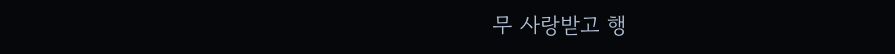무 사랑받고 행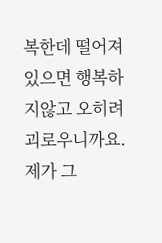복한데 떨어져있으면 행복하지않고 오히려 괴로우니까요. 제가 그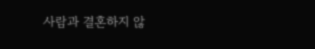사람과 결혼하지 않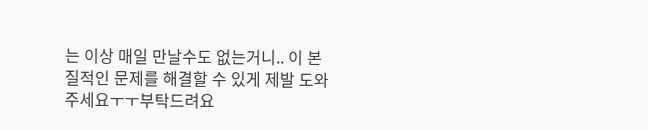는 이상 매일 만날수도 없는거니.. 이 본질적인 문제를 해결할 수 있게 제발 도와주세요ㅜㅜ부탁드려요